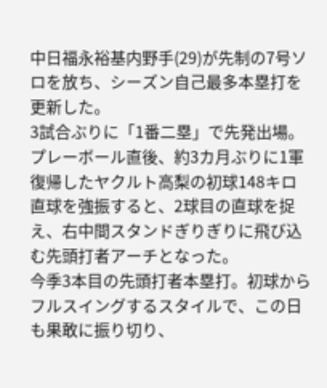中日福永裕基内野手(29)が先制の7号ソロを放ち、シーズン自己最多本塁打を更新した。
3試合ぶりに「1番二塁」で先発出場。プレーボール直後、約3カ月ぶりに1軍復帰したヤクルト高梨の初球148キロ直球を強振すると、2球目の直球を捉え、右中間スタンドぎりぎりに飛び込む先頭打者アーチとなった。
今季3本目の先頭打者本塁打。初球からフルスイングするスタイルで、この日も果敢に振り切り、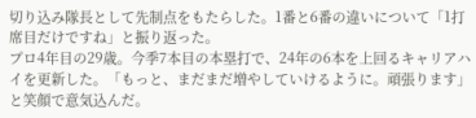切り込み隊長として先制点をもたらした。1番と6番の違いについて「1打席目だけですね」と振り返った。
プロ4年目の29歳。今季7本目の本塁打で、24年の6本を上回るキャリアハイを更新した。「もっと、まだまだ増やしていけるように。頑張ります」と笑顔で意気込んだ。